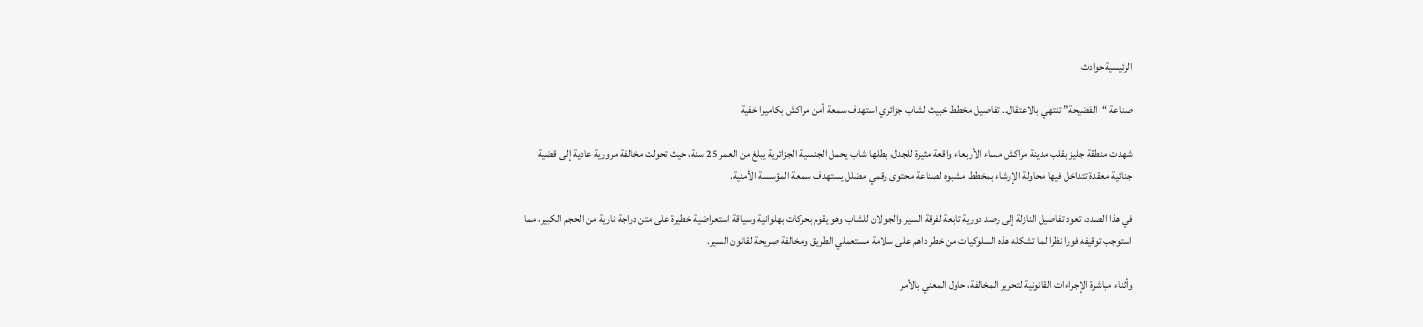الرئيسيةحوادث

صناعة “الفضيحة” تنتهي بالاعتقال.. تفاصيل مخطط خبيث لشاب جزائري استهدف سمعة أمن مراكش بكاميرا خفية

شهدت منطقة جليز بقلب مدينة مراكش مساء الأربعاء واقعة مثيرة للجدل، بطلها شاب يحمل الجنسية الجزائرية يبلغ من العمر 25 سنة، حيث تحولت مخالفة مرورية عادية إلى قضية جنائية معقدة تتداخل فيها محاولة الإرشاء بمخطط مشبوه لصناعة محتوى رقمي مضلل يستهدف سمعة المؤسسة الأمنية.

في هذا الصدد، تعود تفاصيل النازلة إلى رصد دورية تابعة لفرقة السير والجولان للشاب وهو يقوم بحركات بهلوانية وسياقة استعراضية خطيرة على متن دراجة نارية من الحجم الكبير، مما استوجب توقيفه فورا نظرا لما تشكله هذه السلوكيات من خطر داهم على سلامة مستعملي الطريق ومخالفة صريحة لقانون السير.

وأثناء مباشرة الإجراءات القانونية لتحرير المخالفة، حاول المعني بالأمر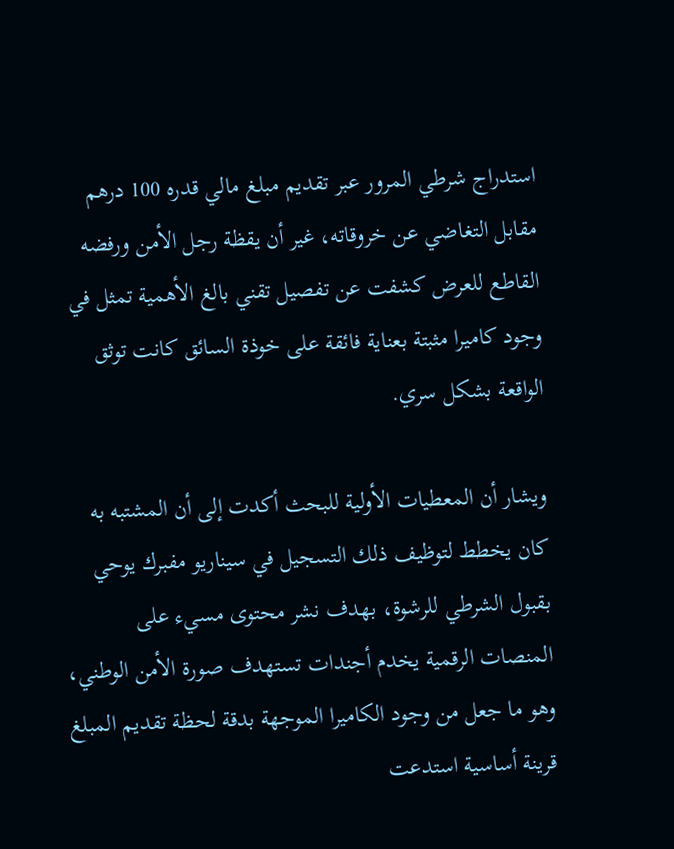استدراج شرطي المرور عبر تقديم مبلغ مالي قدره 100 درهم مقابل التغاضي عن خروقاته، غير أن يقظة رجل الأمن ورفضه القاطع للعرض كشفت عن تفصيل تقني بالغ الأهمية تمثل في وجود كاميرا مثبتة بعناية فائقة على خوذة السائق كانت توثق الواقعة بشكل سري.

ويشار أن المعطيات الأولية للبحث أكدت إلى أن المشتبه به كان يخطط لتوظيف ذلك التسجيل في سيناريو مفبرك يوحي بقبول الشرطي للرشوة، بهدف نشر محتوى مسيء على المنصات الرقمية يخدم أجندات تستهدف صورة الأمن الوطني، وهو ما جعل من وجود الكاميرا الموجهة بدقة لحظة تقديم المبلغ قرينة أساسية استدعت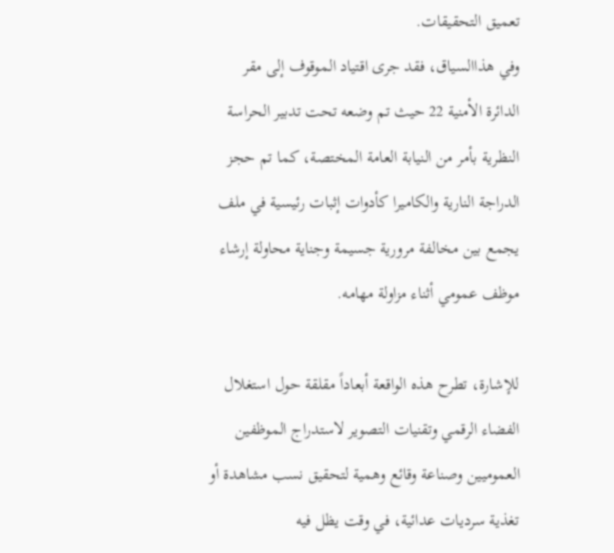تعميق التحقيقات.
وفي هذاالسياق، فقد جرى اقتياد الموقوف إلى مقر الدائرة الأمنية 22 حيث تم وضعه تحت تدبير الحراسة النظرية بأمر من النيابة العامة المختصة، كما تم حجز الدراجة النارية والكاميرا كأدوات إثبات رئيسية في ملف يجمع بين مخالفة مرورية جسيمة وجناية محاولة إرشاء موظف عمومي أثناء مزاولة مهامه.

للإشارة، تطرح هذه الواقعة أبعاداً مقلقة حول استغلال الفضاء الرقمي وتقنيات التصوير لاستدراج الموظفين العموميين وصناعة وقائع وهمية لتحقيق نسب مشاهدة أو تغذية سرديات عدائية، في وقت يظل فيه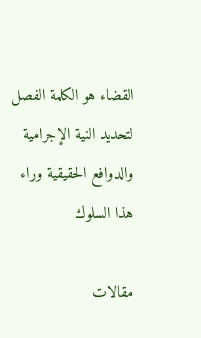القضاء هو الكلمة الفصل لتحديد النية الإجرامية والدوافع الحقيقية وراء هذا السلوك

مقالات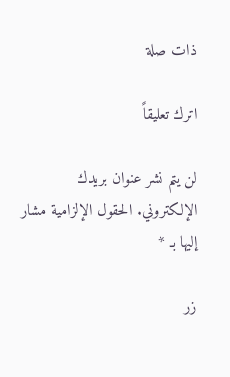ذات صلة

اترك تعليقاً

لن يتم نشر عنوان بريدك الإلكتروني. الحقول الإلزامية مشار إليها بـ *

زر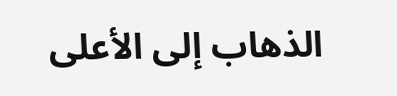الذهاب إلى الأعلى